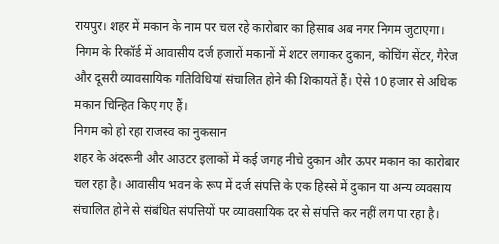रायपुर। शहर में मकान के नाम पर चल रहे कारोबार का हिसाब अब नगर निगम जुटाएगा। निगम के रिकॉर्ड में आवासीय दर्ज हजारों मकानों में शटर लगाकर दुकान, कोचिंग सेंटर, गैरेज और दूसरी व्यावसायिक गतिविधियां संचालित होने की शिकायतें हैं। ऐसे 10 हजार से अधिक मकान चिन्हित किए गए हैं।
निगम को हो रहा राजस्व का नुकसान
शहर के अंदरूनी और आउटर इलाकों में कई जगह नीचे दुकान और ऊपर मकान का कारोबार चल रहा है। आवासीय भवन के रूप में दर्ज संपत्ति के एक हिस्से में दुकान या अन्य व्यवसाय संचालित होने से संबंधित संपत्तियों पर व्यावसायिक दर से संपत्ति कर नहीं लग पा रहा है।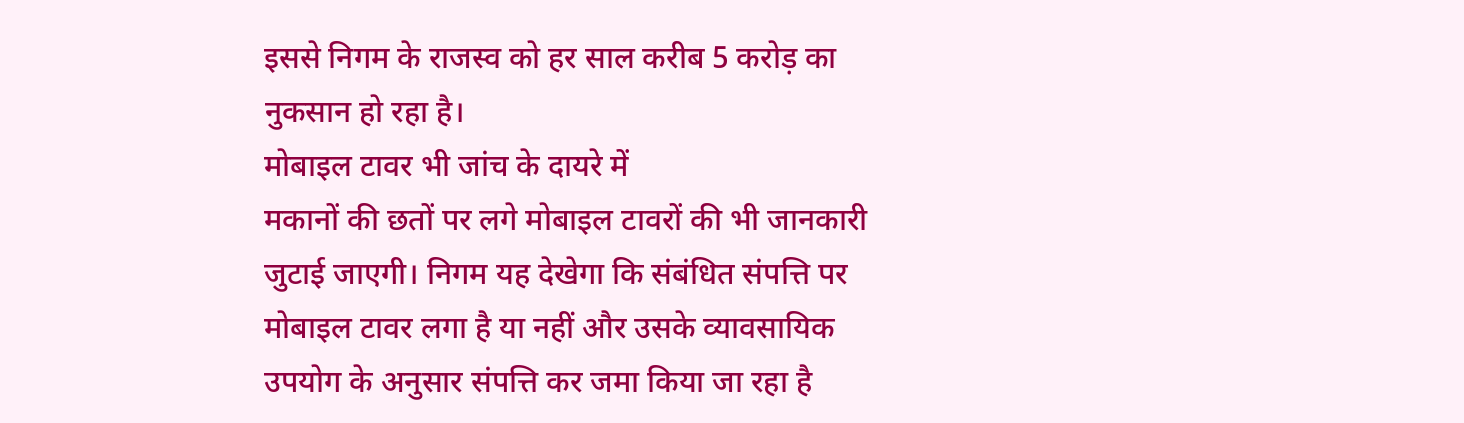इससे निगम के राजस्व को हर साल करीब 5 करोड़ का नुकसान हो रहा है।
मोबाइल टावर भी जांच के दायरे में
मकानों की छतों पर लगे मोबाइल टावरों की भी जानकारी जुटाई जाएगी। निगम यह देखेगा कि संबंधित संपत्ति पर मोबाइल टावर लगा है या नहीं और उसके व्यावसायिक उपयोग के अनुसार संपत्ति कर जमा किया जा रहा है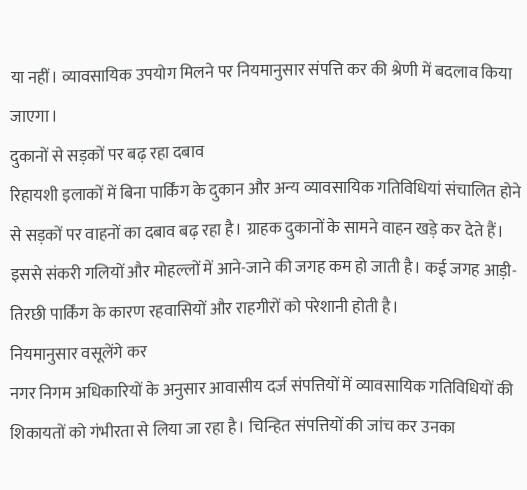या नहीं। व्यावसायिक उपयोग मिलने पर नियमानुसार संपत्ति कर की श्रेणी में बदलाव किया जाएगा।
दुकानों से सड़कों पर बढ़ रहा दबाव
रिहायशी इलाकों में बिना पार्किंग के दुकान और अन्य व्यावसायिक गतिविधियां संचालित होने से सड़कों पर वाहनों का दबाव बढ़ रहा है। ग्राहक दुकानों के सामने वाहन खड़े कर देते हैं। इससे संकरी गलियों और मोहल्लों में आने-जाने की जगह कम हो जाती है। कई जगह आड़ी-तिरछी पार्किंग के कारण रहवासियों और राहगीरों को परेशानी होती है।
नियमानुसार वसूलेंगे कर
नगर निगम अधिकारियों के अनुसार आवासीय दर्ज संपत्तियों में व्यावसायिक गतिविधियों की शिकायतों को गंभीरता से लिया जा रहा है। चिन्हित संपत्तियों की जांच कर उनका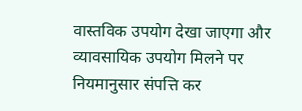वास्तविक उपयोग देखा जाएगा और व्यावसायिक उपयोग मिलने पर नियमानुसार संपत्ति कर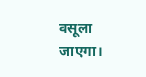वसूला जाएगा।